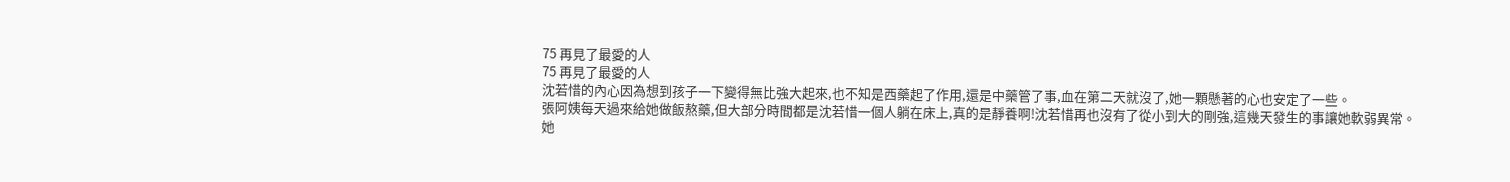75 再見了最愛的人
75 再見了最愛的人
沈若惜的內心因為想到孩子一下變得無比強大起來,也不知是西藥起了作用,還是中藥管了事,血在第二天就沒了,她一顆懸著的心也安定了一些。
張阿姨每天過來給她做飯熬藥,但大部分時間都是沈若惜一個人躺在床上,真的是靜養啊!沈若惜再也沒有了從小到大的剛強,這幾天發生的事讓她軟弱異常。
她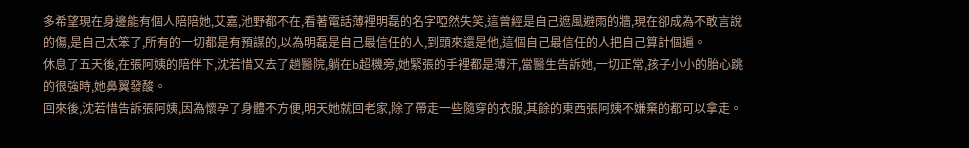多希望現在身邊能有個人陪陪她,艾嘉,池野都不在,看著電話薄裡明磊的名字啞然失笑,這曾經是自己遮風避雨的牆,現在卻成為不敢言說的傷,是自己太笨了,所有的一切都是有預謀的,以為明磊是自己最信任的人,到頭來還是他,這個自己最信任的人把自己算計個遍。
休息了五天後,在張阿姨的陪伴下,沈若惜又去了趟醫院,躺在b超機旁,她緊張的手裡都是薄汗,當醫生告訴她,一切正常,孩子小小的胎心跳的很強時,她鼻翼發酸。
回來後,沈若惜告訴張阿姨,因為懷孕了身體不方便,明天她就回老家,除了帶走一些隨穿的衣服,其餘的東西張阿姨不嫌棄的都可以拿走。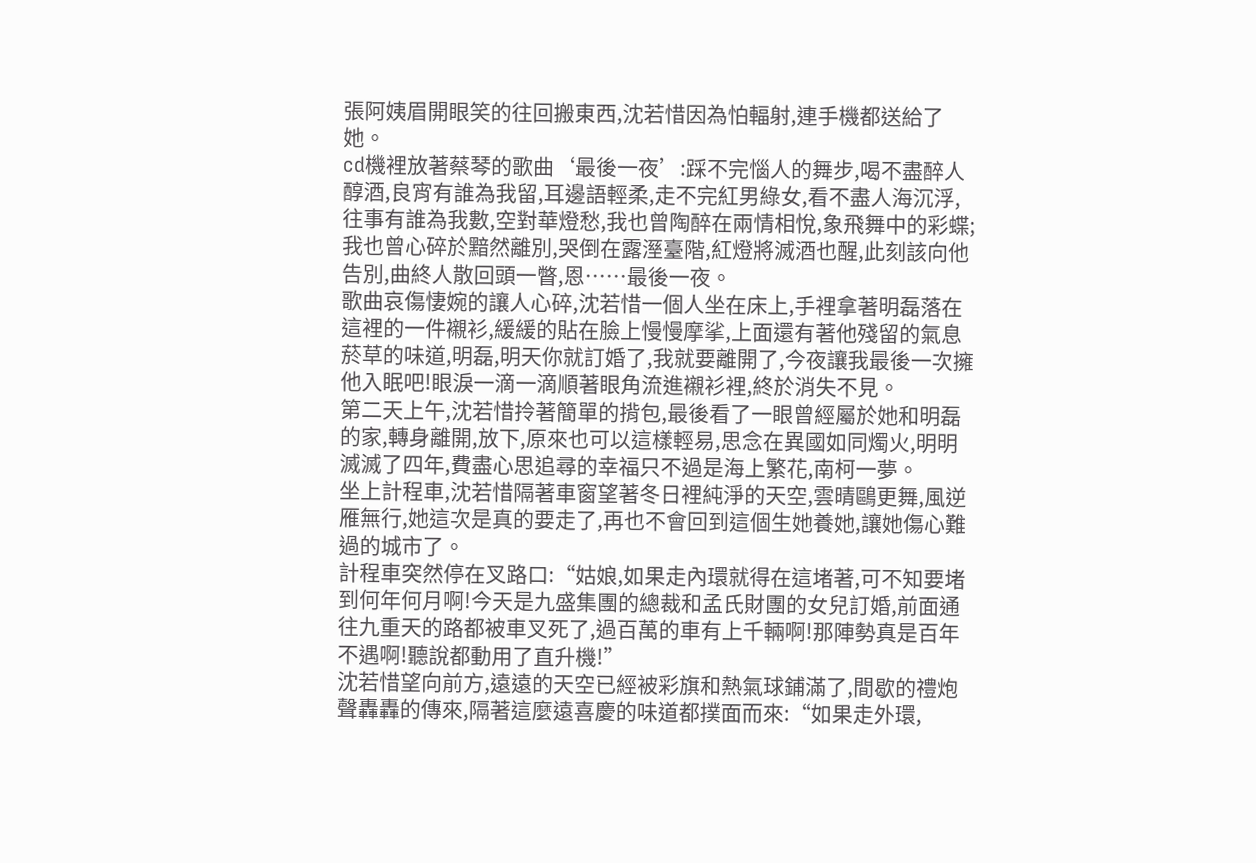張阿姨眉開眼笑的往回搬東西,沈若惜因為怕輻射,連手機都送給了她。
cd機裡放著蔡琴的歌曲‘最後一夜’:踩不完惱人的舞步,喝不盡醉人醇酒,良宵有誰為我留,耳邊語輕柔,走不完紅男綠女,看不盡人海沉浮,往事有誰為我數,空對華燈愁,我也曾陶醉在兩情相悅,象飛舞中的彩蝶;我也曾心碎於黯然離別,哭倒在露溼臺階,紅燈將滅酒也醒,此刻該向他告別,曲終人散回頭一瞥,恩……最後一夜。
歌曲哀傷悽婉的讓人心碎,沈若惜一個人坐在床上,手裡拿著明磊落在這裡的一件襯衫,緩緩的貼在臉上慢慢摩挲,上面還有著他殘留的氣息菸草的味道,明磊,明天你就訂婚了,我就要離開了,今夜讓我最後一次擁他入眠吧!眼淚一滴一滴順著眼角流進襯衫裡,終於消失不見。
第二天上午,沈若惜拎著簡單的揹包,最後看了一眼曾經屬於她和明磊的家,轉身離開,放下,原來也可以這樣輕易,思念在異國如同燭火,明明滅滅了四年,費盡心思追尋的幸福只不過是海上繁花,南柯一夢。
坐上計程車,沈若惜隔著車窗望著冬日裡純淨的天空,雲晴鷗更舞,風逆雁無行,她這次是真的要走了,再也不會回到這個生她養她,讓她傷心難過的城市了。
計程車突然停在叉路口:“姑娘,如果走內環就得在這堵著,可不知要堵到何年何月啊!今天是九盛集團的總裁和孟氏財團的女兒訂婚,前面通往九重天的路都被車叉死了,過百萬的車有上千輛啊!那陣勢真是百年不遇啊!聽說都動用了直升機!”
沈若惜望向前方,遠遠的天空已經被彩旗和熱氣球鋪滿了,間歇的禮炮聲轟轟的傳來,隔著這麼遠喜慶的味道都撲面而來:“如果走外環,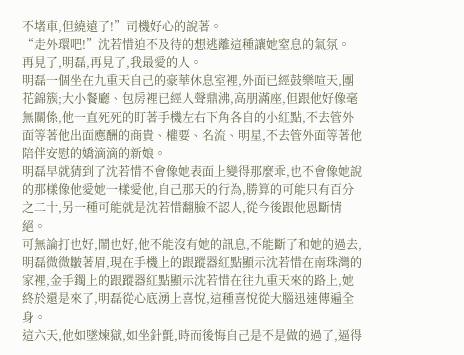不堵車,但繞遠了!”司機好心的說著。
“走外環吧!”沈若惜迫不及待的想逃離這種讓她窒息的氣氛。
再見了,明磊,再見了,我最愛的人。
明磊一個坐在九重天自己的豪華休息室裡,外面已經鼓樂喧天,團花錦簇;大小餐廳、包房裡已經人聲鼎沸,高朋滿座,但跟他好像毫無關係,他一直死死的盯著手機左右下角各自的小紅點,不去管外面等著他出面應酬的商貴、權要、名流、明星,不去管外面等著他陪伴安慰的嬌滴滴的新娘。
明磊早就猜到了沈若惜不會像她表面上變得那麼乖,也不會像她說的那樣像他愛她一樣愛他,自己那天的行為,勝算的可能只有百分之二十,另一種可能就是沈若惜翻臉不認人,從今後跟他恩斷情絕。
可無論打也好,鬧也好,他不能沒有她的訊息,不能斷了和她的過去,明磊微微皺著眉,現在手機上的跟蹤器紅點顯示沈若惜在南珠灣的家裡,金手鐲上的跟蹤器紅點顯示沈若惜在往九重天來的路上,她終於還是來了,明磊從心底湧上喜悅,這種喜悅從大腦迅速傳遍全身。
這六天,他如墜煉獄,如坐針氈,時而後悔自己是不是做的過了,逼得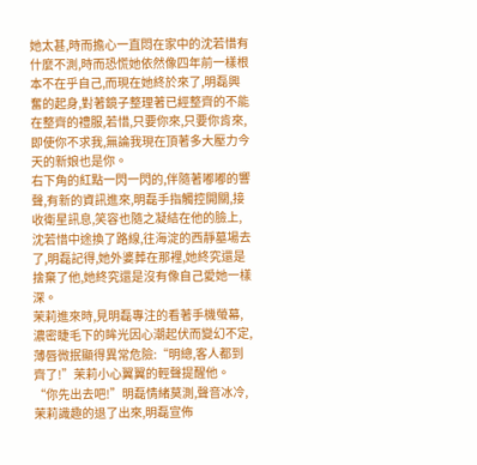她太甚,時而擔心一直悶在家中的沈若惜有什麼不測,時而恐慌她依然像四年前一樣根本不在乎自己,而現在她終於來了,明磊興奮的起身,對著鏡子整理著已經整齊的不能在整齊的禮服,若惜,只要你來,只要你肯來,即使你不求我,無論我現在頂著多大壓力今天的新娘也是你。
右下角的紅點一閃一閃的,伴隨著嘟嘟的響聲,有新的資訊進來,明磊手指觸控開關,接收衛星訊息,笑容也隨之凝結在他的臉上,沈若惜中途換了路線,往海淀的西靜墓場去了,明磊記得,她外婆葬在那裡,她終究還是捨棄了他,她終究還是沒有像自己愛她一樣深。
茉莉進來時,見明磊專注的看著手機螢幕,濃密睫毛下的眸光因心潮起伏而變幻不定,薄唇微抿顯得異常危險:“明總,客人都到齊了!”茉莉小心翼翼的輕聲提醒他。
“你先出去吧!”明磊情緒莫測,聲音冰冷,茉莉識趣的退了出來,明磊宣佈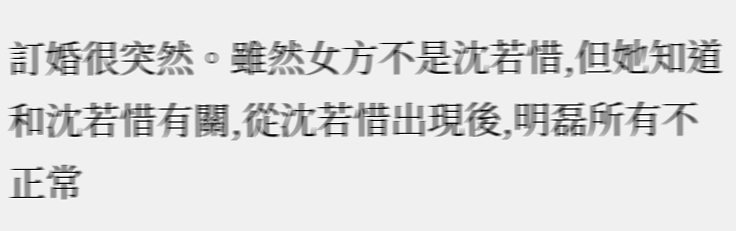訂婚很突然。雖然女方不是沈若惜,但她知道和沈若惜有關,從沈若惜出現後,明磊所有不正常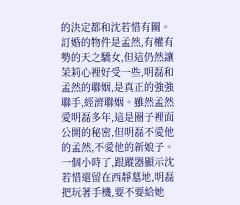的決定都和沈若惜有關。
訂婚的物件是孟然,有權有勢的天之驕女,但這仍然讓茉莉心裡好受一些,明磊和孟然的聯姻,是真正的強強聯手,經濟聯姻。雖然孟然愛明磊多年,這是圈子裡面公開的秘密,但明磊不愛他的孟然,不愛他的新娘子。
一個小時了,跟蹤器顯示沈若惜還留在西靜墓地,明磊把玩著手機,要不要給她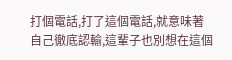打個電話,打了這個電話,就意味著自己徹底認輸,這輩子也別想在這個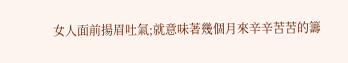女人面前揚眉吐氣;就意味著幾個月來辛辛苦苦的籌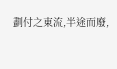劃付之東流,半途而廢,